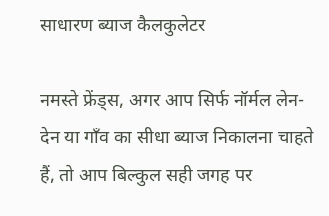साधारण ब्याज कैलकुलेटर

नमस्ते फ्रेंड्स, अगर आप सिर्फ नॉर्मल लेन-देन या गाँव का सीधा ब्याज निकालना चाहते हैं, तो आप बिल्कुल सही जगह पर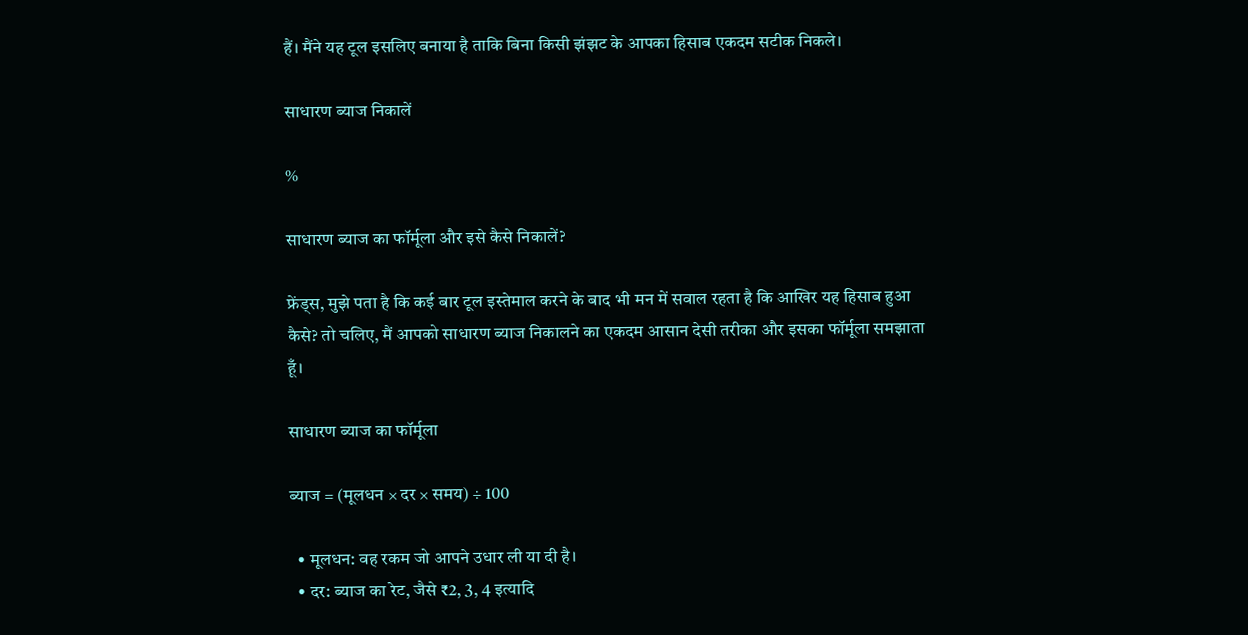हैं। मैंने यह टूल इसलिए बनाया है ताकि बिना किसी झंझट के आपका हिसाब एकदम सटीक निकले।

साधारण ब्याज निकालें

%

साधारण ब्याज का फॉर्मूला और इसे कैसे निकालें?

फ्रेंड्स, मुझे पता है कि कई बार टूल इस्तेमाल करने के बाद भी मन में सवाल रहता है कि आखिर यह हिसाब हुआ कैसे? तो चलिए, मैं आपको साधारण ब्याज निकालने का एकदम आसान देसी तरीका और इसका फॉर्मूला समझाता हूँ।

साधारण ब्याज का फॉर्मूला

ब्याज = (मूलधन × दर × समय) ÷ 100

  • मूलधन: वह रकम जो आपने उधार ली या दी है।
  • दर: ब्याज का रेट, जैसे ₹2, 3, 4 इत्यादि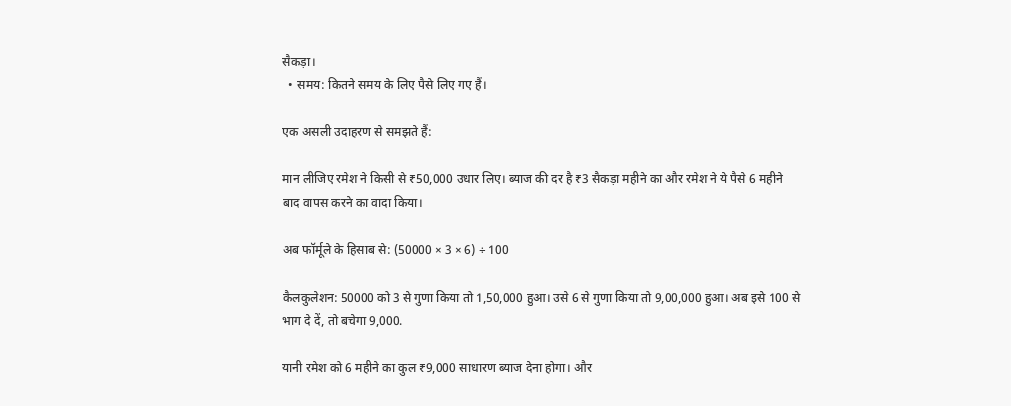सैकड़ा।
  • समय: कितने समय के लिए पैसे लिए गए हैं।

एक असली उदाहरण से समझते हैं:

मान लीजिए रमेश ने किसी से ₹50,000 उधार लिए। ब्याज की दर है ₹3 सैकड़ा महीने का और रमेश ने ये पैसे 6 महीने बाद वापस करने का वादा किया।

अब फॉर्मूले के हिसाब से: (50000 × 3 × 6) ÷ 100

कैलकुलेशन: 50000 को 3 से गुणा किया तो 1,50,000 हुआ। उसे 6 से गुणा किया तो 9,00,000 हुआ। अब इसे 100 से भाग दे दें, तो बचेगा 9,000.

यानी रमेश को 6 महीने का कुल ₹9,000 साधारण ब्याज देना होगा। और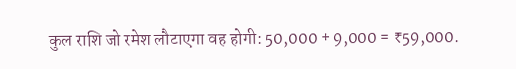कुल राशि जो रमेश लौटाएगा वह होगी: 50,000 + 9,000 = ₹59,000.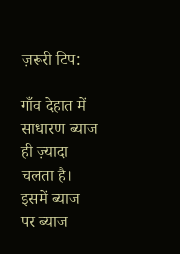ज़रूरी टिप:

गाँव देहात में साधारण ब्याज ही ज़्यादा चलता है। इसमें ब्याज पर ब्याज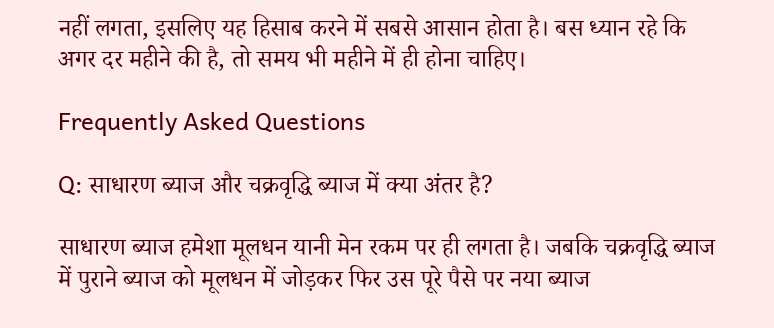नहीं लगता, इसलिए यह हिसाब करने में सबसे आसान होता है। बस ध्यान रहे कि अगर दर महीने की है, तो समय भी महीने में ही होना चाहिए।

Frequently Asked Questions

Q: साधारण ब्याज और चक्रवृद्धि ब्याज में क्या अंतर है?

साधारण ब्याज हमेशा मूलधन यानी मेन रकम पर ही लगता है। जबकि चक्रवृद्धि ब्याज में पुराने ब्याज को मूलधन में जोड़कर फिर उस पूरे पैसे पर नया ब्याज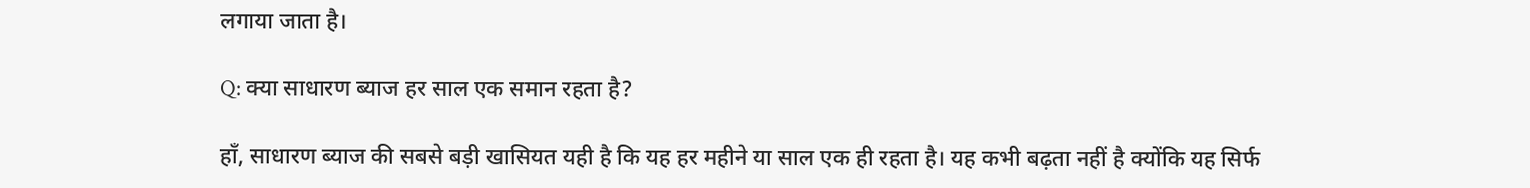लगाया जाता है।

Q: क्या साधारण ब्याज हर साल एक समान रहता है?

हाँ, साधारण ब्याज की सबसे बड़ी खासियत यही है कि यह हर महीने या साल एक ही रहता है। यह कभी बढ़ता नहीं है क्योंकि यह सिर्फ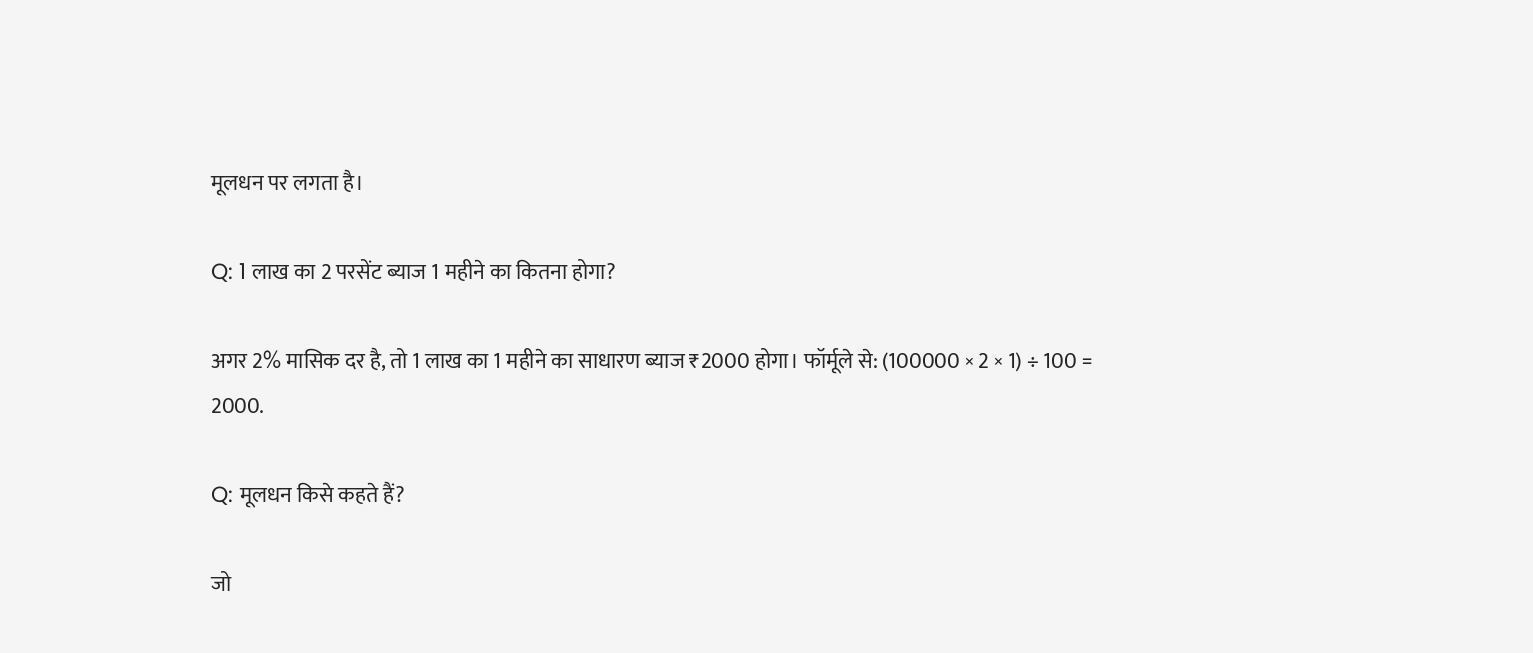मूलधन पर लगता है।

Q: 1 लाख का 2 परसेंट ब्याज 1 महीने का कितना होगा?

अगर 2% मासिक दर है, तो 1 लाख का 1 महीने का साधारण ब्याज ₹2000 होगा। फॉर्मूले से: (100000 × 2 × 1) ÷ 100 = 2000.

Q: मूलधन किसे कहते हैं?

जो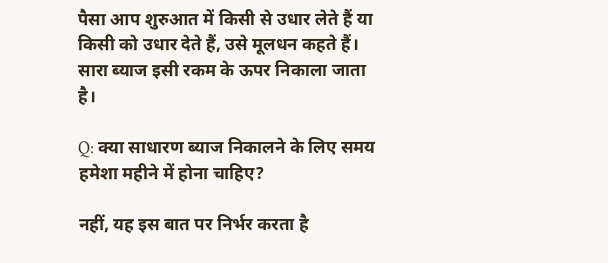पैसा आप शुरुआत में किसी से उधार लेते हैं या किसी को उधार देते हैं, उसे मूलधन कहते हैं। सारा ब्याज इसी रकम के ऊपर निकाला जाता है।

Q: क्या साधारण ब्याज निकालने के लिए समय हमेशा महीने में होना चाहिए?

नहीं, यह इस बात पर निर्भर करता है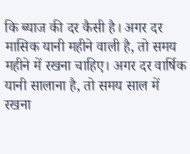कि ब्याज की दर कैसी है। अगर दर मासिक यानी महीने वाली है, तो समय महीने में रखना चाहिए। अगर दर वार्षिक यानी सालाना है, तो समय साल में रखना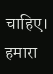चाहिए। हमारा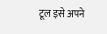टूल इसे अपने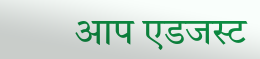आप एडजस्ट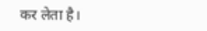कर लेता है।